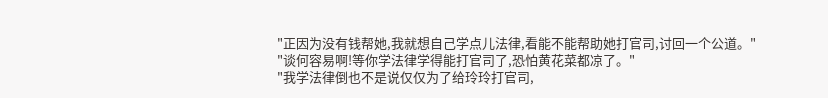"正因为没有钱帮她,我就想自己学点儿法律,看能不能帮助她打官司,讨回一个公道。"
"谈何容易啊!等你学法律学得能打官司了,恐怕黄花菜都凉了。"
"我学法律倒也不是说仅仅为了给玲玲打官司,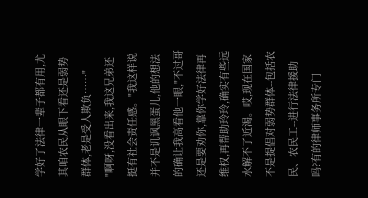学好了法律一辈子都有用,尤其咱农民从眼下看还是弱势群体,老是受人欺负……"
"啊呀,没看出来,我这兄弟还挺有社会责任感。"我这样说并不是讥讽黑蛋儿,他的想法的确让我高看他一眼,"不过哥还是要劝你,靠你学好法律再维权,再帮助玲玲,确实有些远水解不了近渴。哎,现在国家不是提倡对弱势群体--包括农民、农民工--进行法律援助吗?有的律师事务所专门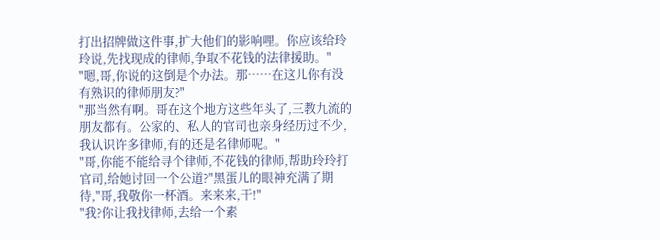打出招牌做这件事,扩大他们的影响哩。你应该给玲玲说,先找现成的律师,争取不花钱的法律援助。"
"嗯,哥,你说的这倒是个办法。那……在这儿你有没有熟识的律师朋友?"
"那当然有啊。哥在这个地方这些年头了,三教九流的朋友都有。公家的、私人的官司也亲身经历过不少,我认识许多律师,有的还是名律师呢。"
"哥,你能不能给寻个律师,不花钱的律师,帮助玲玲打官司,给她讨回一个公道?"黑蛋儿的眼神充满了期待,"哥,我敬你一杯酒。来来来,干!"
"我?你让我找律师,去给一个素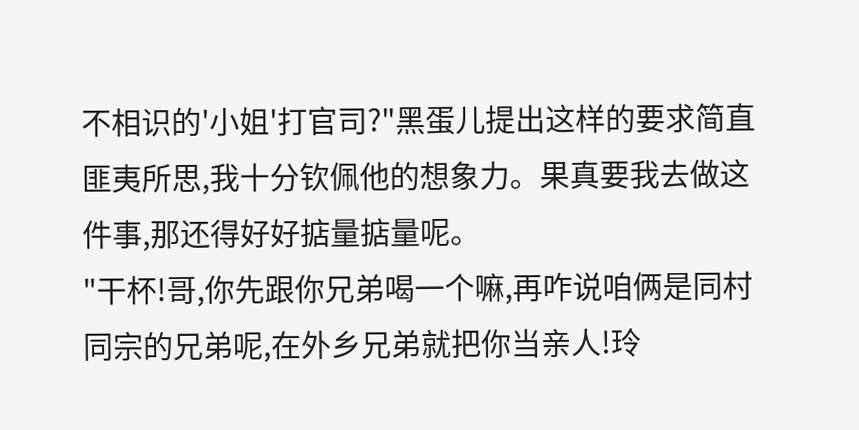不相识的'小姐'打官司?"黑蛋儿提出这样的要求简直匪夷所思,我十分钦佩他的想象力。果真要我去做这件事,那还得好好掂量掂量呢。
"干杯!哥,你先跟你兄弟喝一个嘛,再咋说咱俩是同村同宗的兄弟呢,在外乡兄弟就把你当亲人!玲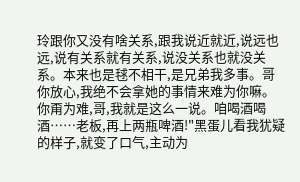玲跟你又没有啥关系,跟我说近就近,说远也远,说有关系就有关系,说没关系也就没关系。本来也是毬不相干,是兄弟我多事。哥你放心,我绝不会拿她的事情来难为你嘛。你甭为难,哥,我就是这么一说。咱喝酒喝酒……老板,再上两瓶啤酒!"黑蛋儿看我犹疑的样子,就变了口气,主动为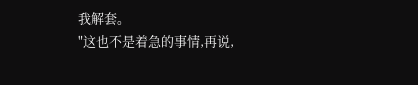我解套。
"这也不是着急的事情,再说,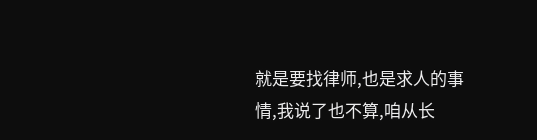就是要找律师,也是求人的事情,我说了也不算,咱从长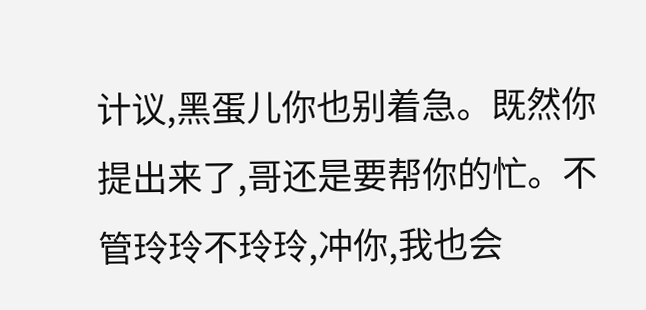计议,黑蛋儿你也别着急。既然你提出来了,哥还是要帮你的忙。不管玲玲不玲玲,冲你,我也会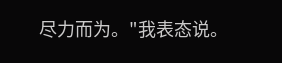尽力而为。"我表态说。